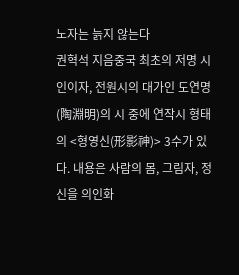노자는 늙지 않는다
권혁석 지음중국 최초의 저명 시인이자, 전원시의 대가인 도연명(陶淵明)의 시 중에 연작시 형태의 <형영신(形影神)> 3수가 있다. 내용은 사람의 몸, 그림자, 정신을 의인화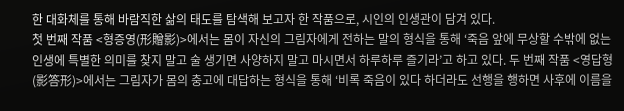한 대화체를 통해 바람직한 삶의 태도를 탐색해 보고자 한 작품으로, 시인의 인생관이 담겨 있다.
첫 번째 작품 <형증영(形贈影)>에서는 몸이 자신의 그림자에게 전하는 말의 형식을 통해 ‘죽음 앞에 무상할 수밖에 없는 인생에 특별한 의미를 찾지 말고 술 생기면 사양하지 말고 마시면서 하루하루 즐기라’고 하고 있다. 두 번째 작품 <영답형(影答形)>에서는 그림자가 몸의 충고에 대답하는 형식을 통해 ‘비록 죽음이 있다 하더라도 선행을 행하면 사후에 이름을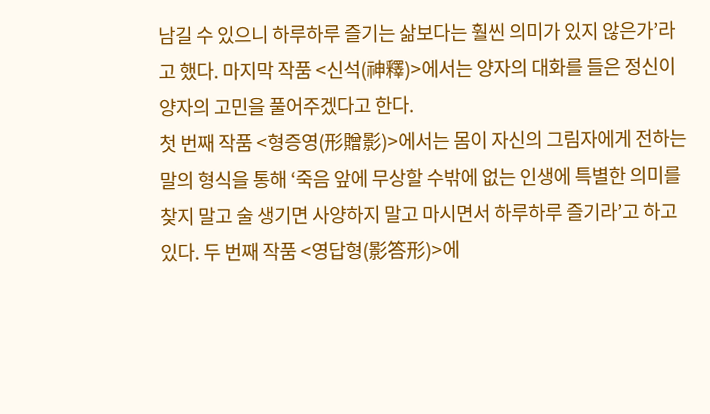남길 수 있으니 하루하루 즐기는 삶보다는 훨씬 의미가 있지 않은가’라고 했다. 마지막 작품 <신석(神釋)>에서는 양자의 대화를 들은 정신이 양자의 고민을 풀어주겠다고 한다.
첫 번째 작품 <형증영(形贈影)>에서는 몸이 자신의 그림자에게 전하는 말의 형식을 통해 ‘죽음 앞에 무상할 수밖에 없는 인생에 특별한 의미를 찾지 말고 술 생기면 사양하지 말고 마시면서 하루하루 즐기라’고 하고 있다. 두 번째 작품 <영답형(影答形)>에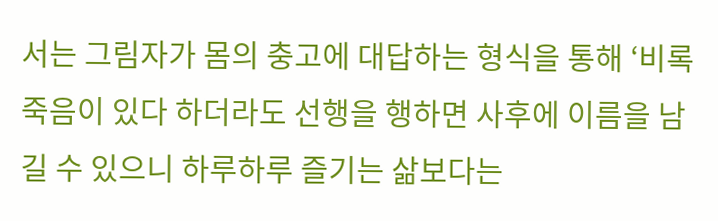서는 그림자가 몸의 충고에 대답하는 형식을 통해 ‘비록 죽음이 있다 하더라도 선행을 행하면 사후에 이름을 남길 수 있으니 하루하루 즐기는 삶보다는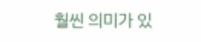훨씬 의미가 있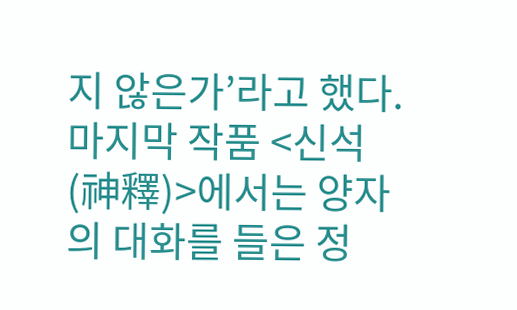지 않은가’라고 했다. 마지막 작품 <신석(神釋)>에서는 양자의 대화를 들은 정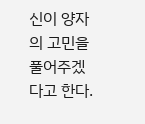신이 양자의 고민을 풀어주겠다고 한다.